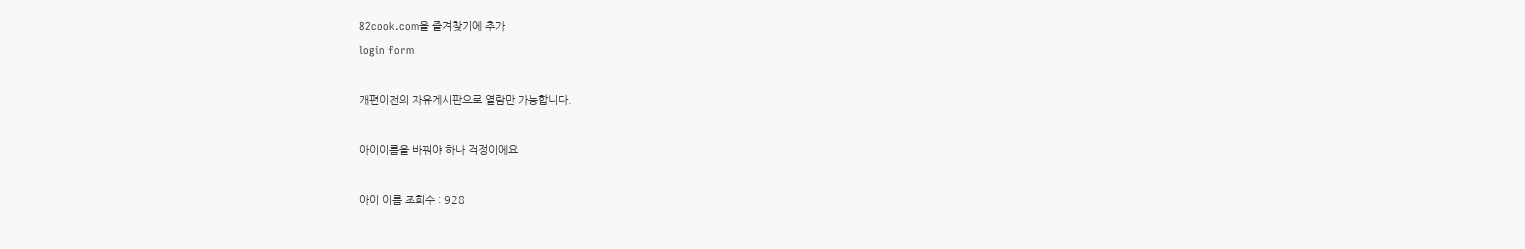82cook.com을 즐겨찾기에 추가
login form

개편이전의 자유게시판으로 열람만 가능합니다.

아이이름을 바꿔야 하나 걱정이에요

아이 이름 조회수 : 928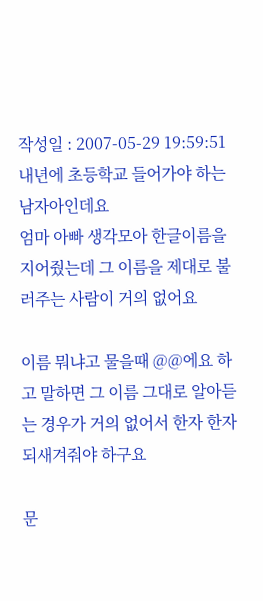작성일 : 2007-05-29 19:59:51
내년에 초등학교 들어가야 하는 남자아인데요
엄마 아빠 생각모아 한글이름을 지어줬는데 그 이름을 제대로 불러주는 사람이 거의 없어요

이름 뭐냐고 물을때 @@에요 하고 말하면 그 이름 그대로 알아듣는 경우가 거의 없어서 한자 한자 되새겨줘야 하구요

문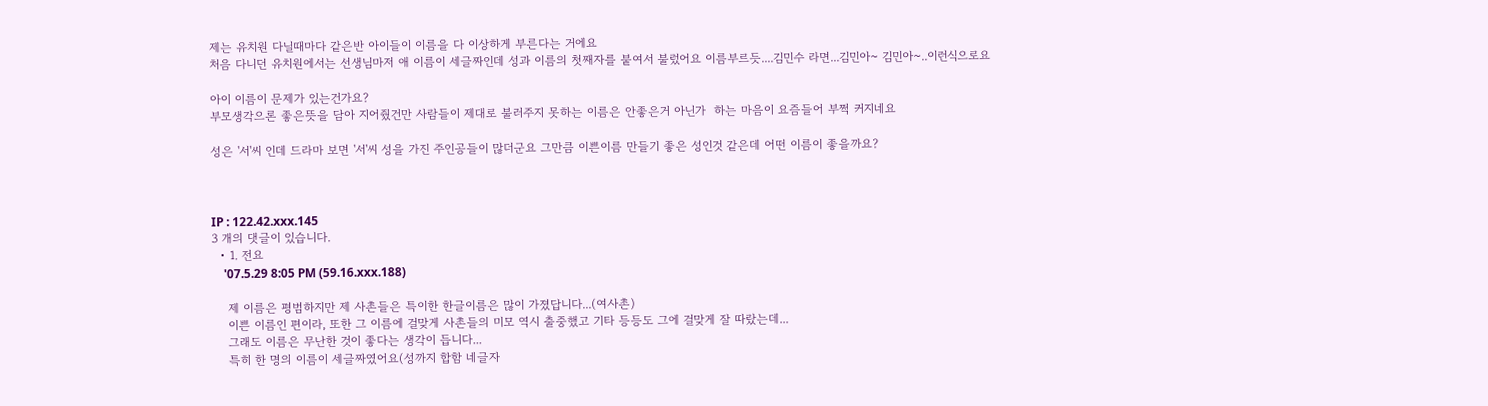제는 유치원 다닐때마다 같은반 아이들이 이름을 다 이상하게 부른다는 거에요
처음 다니던 유치원에서는 선생님마저 애 이름이 세글짜인데 성과 이름의 첫째자를 붙여서 불렀어요 이름부르듯....김민수 라면...김민아~ 김민아~..이런식으로요

아이 이름이 문제가 있는건가요?
부모생각으론 좋은뜻을 담아 지어줬건만 사람들이 제대로 불러주지 못하는 이름은 안좋은거 아닌가  하는 마음이 요즘들어 부쩍 커지네요

성은 '서'씨 인데 드라마 보면 '서'씨 성을 가진 주인공들이 많더군요 그만큼 이쁜이름 만들기 좋은 성인것 같은데 어떤 이름이 좋을까요?



IP : 122.42.xxx.145
3 개의 댓글이 있습니다.
  • 1. 전요
    '07.5.29 8:05 PM (59.16.xxx.188)

    제 이름은 평범하지만 제 사촌들은 특이한 한글이름은 많이 가졌답니다...(여사촌)
    이쁜 이름인 편이라, 또한 그 이름에 걸맞게 사촌들의 미모 역시 출중했고 기타 등등도 그에 걸맞게 잘 따랐는데...
    그래도 이름은 무난한 것이 좋다는 생각이 듭니다...
    특히 한 명의 이름이 세글짜였어요(성까지 합함 네글자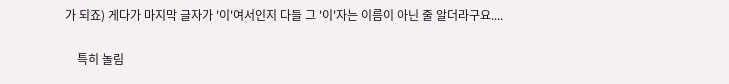가 되죠) 게다가 마지막 글자가 '이'여서인지 다들 그 '이'자는 이름이 아닌 줄 알더라구요....

    특히 놀림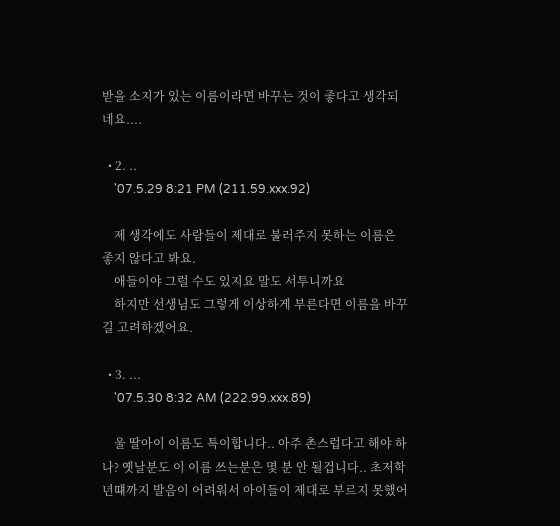받을 소지가 있는 이름이라면 바꾸는 것이 좋다고 생각되네요....

  • 2. ..
    '07.5.29 8:21 PM (211.59.xxx.92)

    제 생각에도 사람들이 제대로 불러주지 못하는 이름은 좋지 않다고 봐요.
    애들이야 그럴 수도 있지요 말도 서투니까요
    하지만 선생님도 그렇게 이상하게 부른다면 이름을 바꾸길 고려하겠어요.

  • 3. ...
    '07.5.30 8:32 AM (222.99.xxx.89)

    울 딸아이 이름도 특이합니다.. 아주 촌스럽다고 해야 하나? 옛날분도 이 이름 쓰는분은 몇 분 안 될겁니다.. 초저학년떄까지 발음이 어려워서 아이들이 제대로 부르지 못했어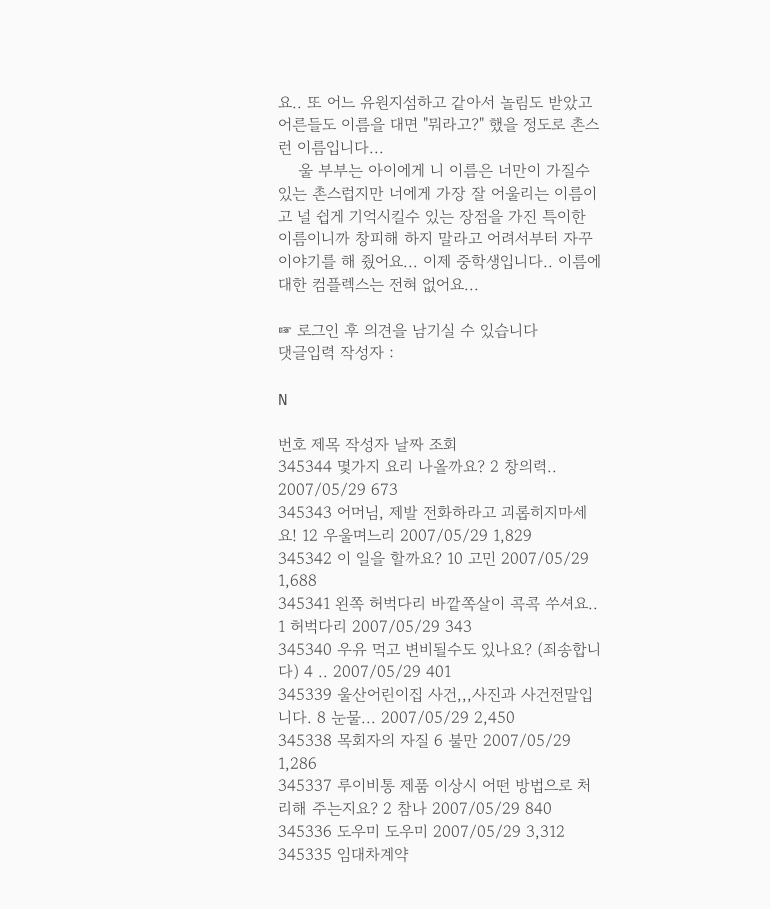요.. 또 어느 유원지섬하고 같아서 놀림도 받았고 어른들도 이름을 대면 "뭐라고?" 했을 정도로 촌스런 이름입니다...
    울 부부는 아이에게 니 이름은 너만이 가질수 있는 촌스럽지만 너에게 가장 잘 어울리는 이름이고 널 쉽게 기억시킬수 있는 장점을 가진 특이한 이름이니까 창피해 하지 말라고 어려서부터 자꾸 이야기를 해 줬어요... 이제 중학생입니다.. 이름에 대한 컴플렉스는 전혀 없어요...

☞ 로그인 후 의견을 남기실 수 있습니다
댓글입력 작성자 :

N

번호 제목 작성자 날짜 조회
345344 몇가지 요리 나올까요? 2 창의력.. 2007/05/29 673
345343 어머님, 제발 전화하라고 괴롭히지마세요! 12 우울며느리 2007/05/29 1,829
345342 이 일을 할까요? 10 고민 2007/05/29 1,688
345341 왼쪽 허벅다리 바깥쪽살이 콕콕 쑤셔요.. 1 허벅다리 2007/05/29 343
345340 우유 먹고 변비될수도 있나요? (죄송합니다) 4 .. 2007/05/29 401
345339 울산어린이집 사건,,,사진과 사건전말입니다. 8 눈물... 2007/05/29 2,450
345338 목회자의 자질 6 불만 2007/05/29 1,286
345337 루이비통 제품 이상시 어떤 방법으로 처리해 주는지요? 2 참나 2007/05/29 840
345336 도우미 도우미 2007/05/29 3,312
345335 임대차계약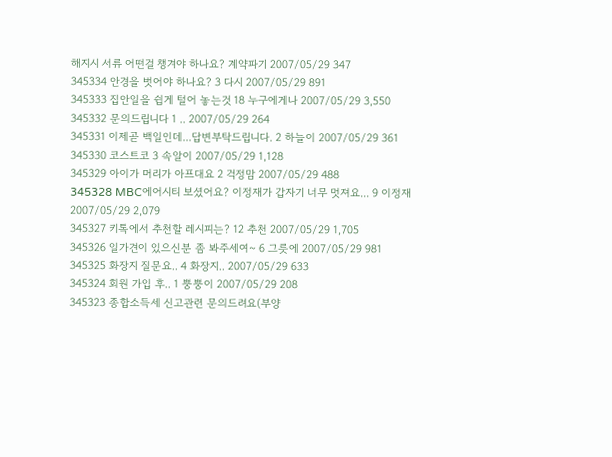해지시 서류 어떤걸 챙겨야 하나요? 계약파기 2007/05/29 347
345334 안경을 벗어야 하나요? 3 다시 2007/05/29 891
345333 집안일을 쉽게 털어 놓는것 18 누구에게나 2007/05/29 3,550
345332 문의드립니다 1 .. 2007/05/29 264
345331 이제곧 백일인데...답변부탁드립니다. 2 하늘이 2007/05/29 361
345330 코스트코 3 속알이 2007/05/29 1,128
345329 아이가 머리가 아프대요 2 걱정맘 2007/05/29 488
345328 MBC에어시티 보셨어요? 이정재가 갑자기 너무 멋져요... 9 이정재 2007/05/29 2,079
345327 키톡에서 추천할 레시피는? 12 추천 2007/05/29 1,705
345326 일가견이 있으신분 좀 봐주세여~ 6 그릇에 2007/05/29 981
345325 화장지 질문요.. 4 화장지.. 2007/05/29 633
345324 회원 가입 후.. 1 뿡뿡이 2007/05/29 208
345323 종합소득세 신고관련 문의드려요(부양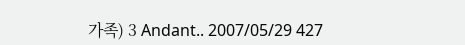가족) 3 Andant.. 2007/05/29 427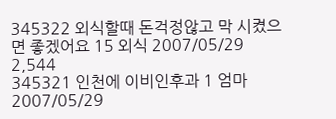345322 외식할때 돈걱정않고 막 시켰으면 좋겠어요 15 외식 2007/05/29 2,544
345321 인천에 이비인후과 1 엄마 2007/05/29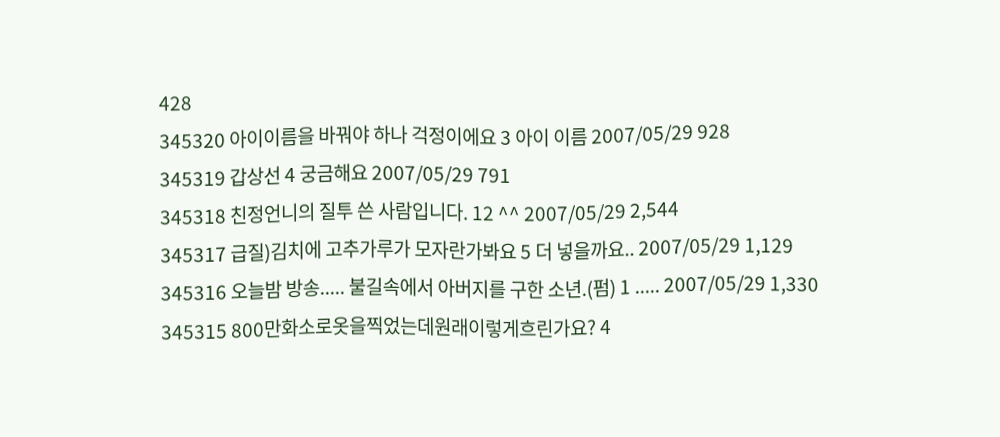428
345320 아이이름을 바꿔야 하나 걱정이에요 3 아이 이름 2007/05/29 928
345319 갑상선 4 궁금해요 2007/05/29 791
345318 친정언니의 질투 쓴 사람입니다. 12 ^^ 2007/05/29 2,544
345317 급질)김치에 고추가루가 모자란가봐요 5 더 넣을까요.. 2007/05/29 1,129
345316 오늘밤 방송..... 불길속에서 아버지를 구한 소년.(펌) 1 ..... 2007/05/29 1,330
345315 800만화소로옷을찍었는데원래이렇게흐린가요? 4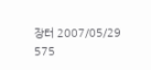장터 2007/05/29 575